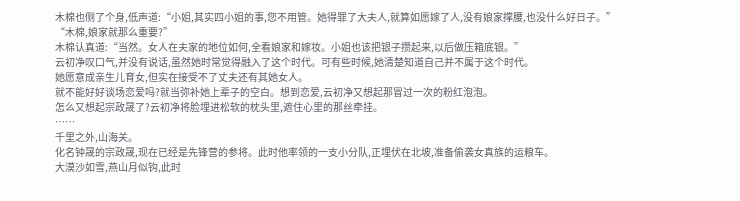木棉也侧了个身,低声道:“小姐,其实四小姐的事,您不用管。她得罪了大夫人,就算如愿嫁了人,没有娘家撑腰,也没什么好日子。”
“木棉,娘家就那么重要?”
木棉认真道:“当然。女人在夫家的地位如何,全看娘家和嫁妆。小姐也该把银子攒起来,以后做压箱底银。”
云初净叹口气,并没有说话,虽然她时常觉得融入了这个时代。可有些时候,她清楚知道自己并不属于这个时代。
她愿意成亲生儿育女,但实在接受不了丈夫还有其她女人。
就不能好好谈场恋爱吗?就当弥补她上辈子的空白。想到恋爱,云初净又想起那冒过一次的粉红泡泡。
怎么又想起宗政晟了?云初净将脸埋进松软的枕头里,遮住心里的那丝牵挂。
……
千里之外,山海关。
化名钟晟的宗政晟,现在已经是先锋营的参将。此时他率领的一支小分队,正埋伏在北坡,准备偷袭女真族的运粮车。
大漠沙如雪,燕山月似钩,此时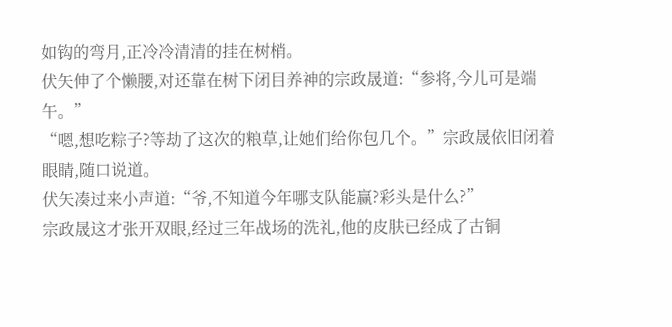如钩的弯月,正冷冷清清的挂在树梢。
伏矢伸了个懒腰,对还靠在树下闭目养神的宗政晟道:“参将,今儿可是端午。”
“嗯,想吃粽子?等劫了这次的粮草,让她们给你包几个。”宗政晟依旧闭着眼睛,随口说道。
伏矢凑过来小声道:“爷,不知道今年哪支队能赢?彩头是什么?”
宗政晟这才张开双眼,经过三年战场的洗礼,他的皮肤已经成了古铜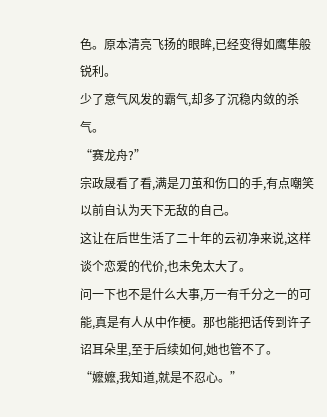色。原本清亮飞扬的眼眸,已经变得如鹰隼般锐利。
少了意气风发的霸气,却多了沉稳内敛的杀气。
“赛龙舟?”
宗政晟看了看,满是刀茧和伤口的手,有点嘲笑以前自认为天下无敌的自己。
这让在后世生活了二十年的云初净来说,这样谈个恋爱的代价,也未免太大了。
问一下也不是什么大事,万一有千分之一的可能,真是有人从中作梗。那也能把话传到许子诏耳朵里,至于后续如何,她也管不了。
“嬷嬷,我知道,就是不忍心。”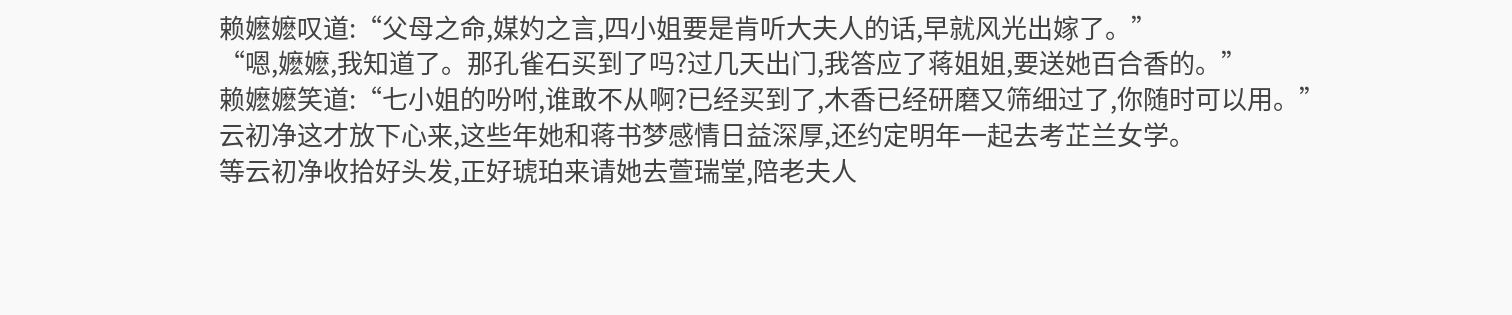赖嬷嬷叹道:“父母之命,媒妁之言,四小姐要是肯听大夫人的话,早就风光出嫁了。”
“嗯,嬷嬷,我知道了。那孔雀石买到了吗?过几天出门,我答应了蒋姐姐,要送她百合香的。”
赖嬷嬷笑道:“七小姐的吩咐,谁敢不从啊?已经买到了,木香已经研磨又筛细过了,你随时可以用。”
云初净这才放下心来,这些年她和蒋书梦感情日益深厚,还约定明年一起去考芷兰女学。
等云初净收拾好头发,正好琥珀来请她去萱瑞堂,陪老夫人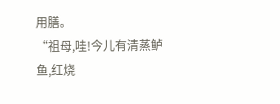用膳。
“祖母,哇!今儿有清蒸鲈鱼,红烧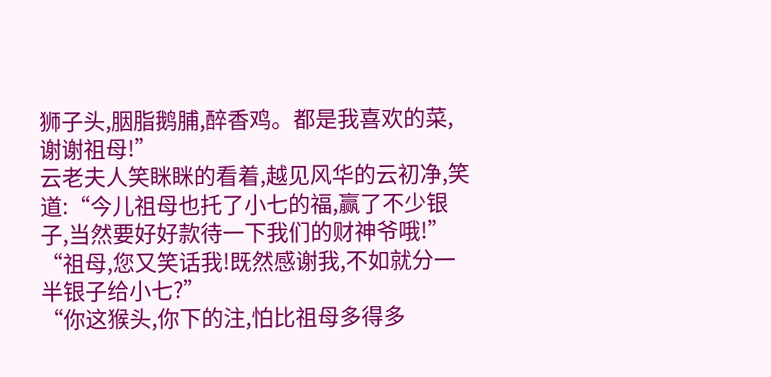狮子头,胭脂鹅脯,醉香鸡。都是我喜欢的菜,谢谢祖母!”
云老夫人笑眯眯的看着,越见风华的云初净,笑道:“今儿祖母也托了小七的福,赢了不少银子,当然要好好款待一下我们的财神爷哦!”
“祖母,您又笑话我!既然感谢我,不如就分一半银子给小七?”
“你这猴头,你下的注,怕比祖母多得多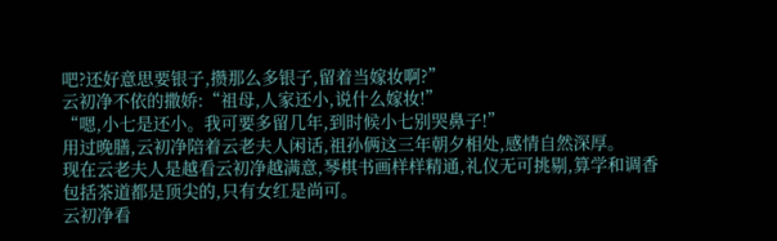吧?还好意思要银子,攒那么多银子,留着当嫁妆啊?”
云初净不依的撒娇:“祖母,人家还小,说什么嫁妆!”
“嗯,小七是还小。我可要多留几年,到时候小七别哭鼻子!”
用过晚膳,云初净陪着云老夫人闲话,祖孙俩这三年朝夕相处,感情自然深厚。
现在云老夫人是越看云初净越满意,琴棋书画样样精通,礼仪无可挑剔,算学和调香包括茶道都是顶尖的,只有女红是尚可。
云初净看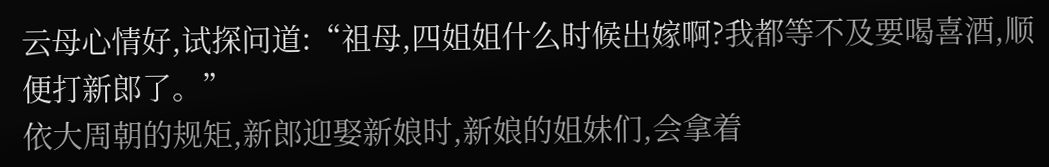云母心情好,试探问道:“祖母,四姐姐什么时候出嫁啊?我都等不及要喝喜酒,顺便打新郎了。”
依大周朝的规矩,新郎迎娶新娘时,新娘的姐妹们,会拿着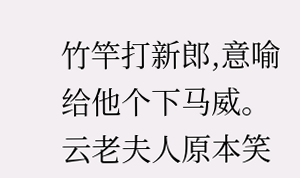竹竿打新郎,意喻给他个下马威。
云老夫人原本笑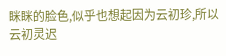眯眯的脸色,似乎也想起因为云初珍,所以云初灵迟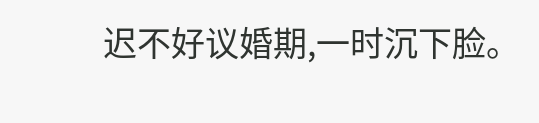迟不好议婚期,一时沉下脸。